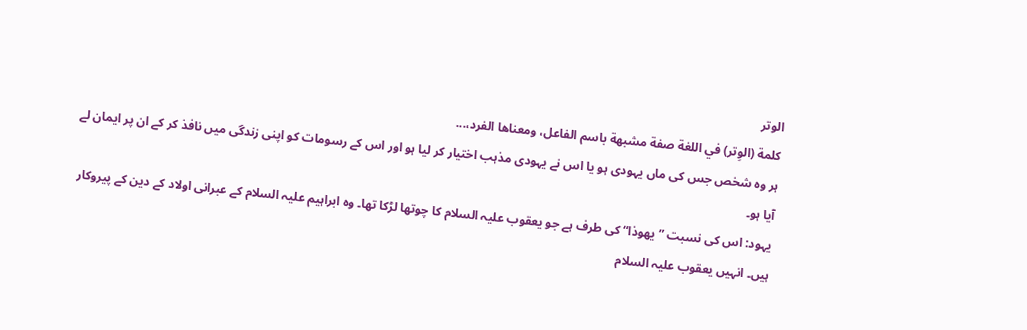الوتر
كلمة (الوِتر) في اللغة صفة مشبهة باسم الفاعل، ومعناها الفرد،...
ہر وہ شخص جس کی ماں یہودی ہو یا اس نے یہودی مذہب اختیار کر لیا ہو اور اس کے رسومات کو اپنی زندگی میں نافذ کر کے ان پر ایمان لے آیا ہو۔
یہود: اس کی نسبت ”يهوذا“ کی طرف ہے جو یعقوب علیہ السلام کا چوتھا لڑکا تھا۔ وہ ابراہیم علیہ السلام کے عبرانی اولاد کے دین کے پیروکار ہیں۔ انہیں یعقوب علیہ السلام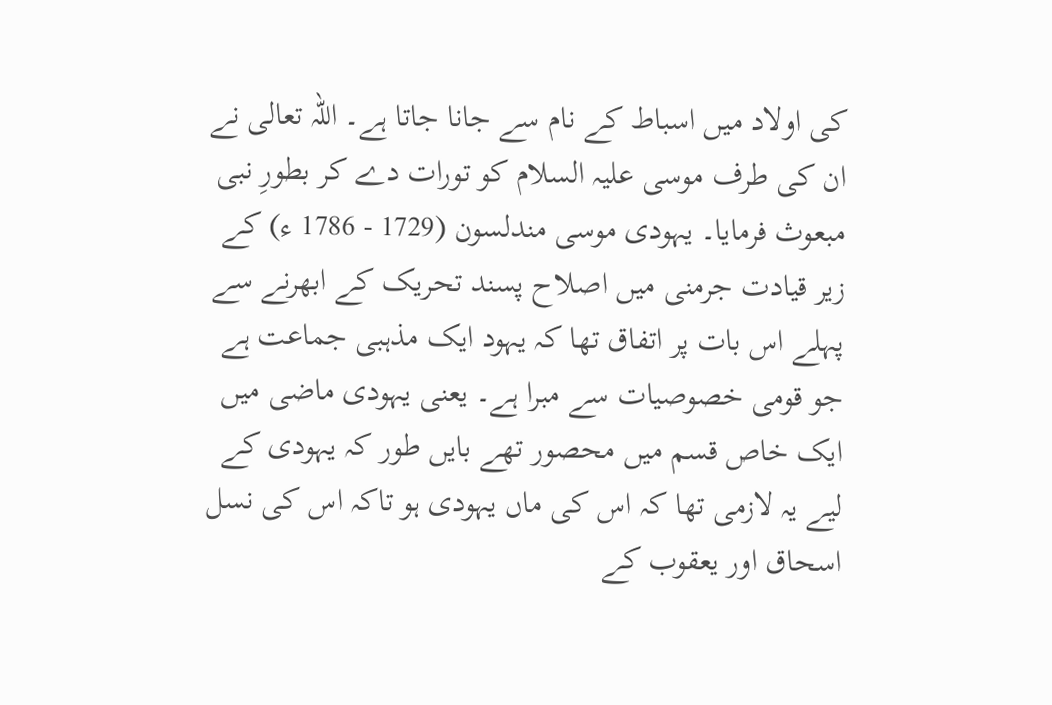کی اولاد میں اسباط کے نام سے جانا جاتا ہے۔ اللہ تعالی نے ان کی طرف موسی علیہ السلام کو تورات دے کر بطورِ نبی مبعوث فرمایا۔ یہودی موسی مندلسون (1729 - 1786 ء) کے زیر قیادت جرمنی میں اصلاح پسند تحریک کے ابھرنے سے پہلے اس بات پر اتفاق تھا کہ يہود ایک مذہبی جماعت ہے جو قومی خصوصیات سے مبرا ہے۔ یعنی یہودی ماضی میں ایک خاص قسم میں محصور تھے بایں طور کہ یہودی کے لیے یہ لازمی تھا کہ اس کی ماں یہودی ہو تاکہ اس کی نسل اسحاق اور یعقوب کے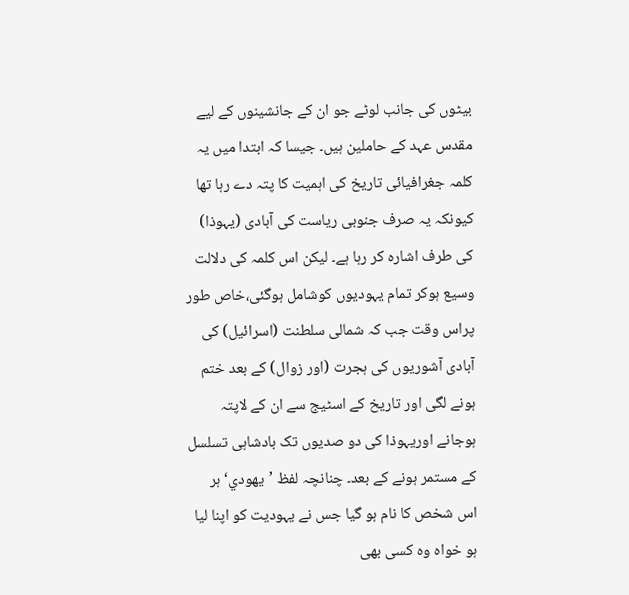بیٹوں کی جانب لوٹے جو ان کے جانشینوں کے لیے مقدس عہد کے حاملین ہیں۔ جیسا کہ ابتدا میں یہ کلمہ جغرافیائی تاریخ کی اہمیت کا پتہ دے رہا تھا کیونکہ یہ صرف جنوبی ریاست کی آبادی (یہوذا) کی طرف اشارہ کر رہا ہے۔ لیکن اس کلمہ کی دلالت وسیع ہوکر تمام یہودیوں کوشامل ہوگئی،خاص طور پراس وقت جب کہ شمالی سلطنت (اسرائیل) کی آبادی آشوریوں کی ہجرت (اور زوال) کے بعد ختم ہونے لگی اور تاریخ کے اسٹیج سے ان کے لاپتہ ہوجانے اوریہوذا کی دو صدیوں تک بادشاہی تسلسل کے مستمر ہونے کے بعد۔ چنانچہ لفظ ’يهودي‘ ہر اس شخص کا نام ہو گیا جس نے یہودیت کو اپنا لیا ہو خواہ وہ کسی بھی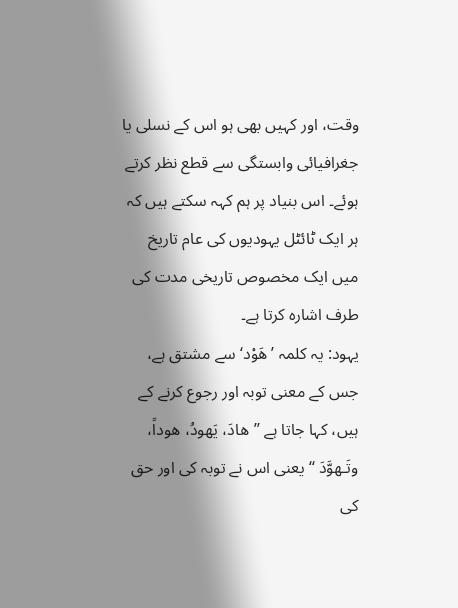وقت، اور کہیں بھی ہو اس کے نسلی یا جغرافیائی وابستگی سے قطع نظر کرتے ہوئے۔ اس بنیاد پر ہم کہہ سکتے ہیں کہ ہر ایک ٹائٹل یہودیوں کی عام تاریخ میں ایک مخصوص تاریخی مدت کی طرف اشارہ کرتا ہے۔
یہود: یہ کلمہ ’ھَوْد‘ سے مشتق ہے، جس کے معنی توبہ اور رجوع کرنے کے ہیں، کہا جاتا ہے ’’هادَ، يَهودُ، هوداً، وتَـهوَّدَ ‘‘ یعنی اس نے توبہ کی اور حق کی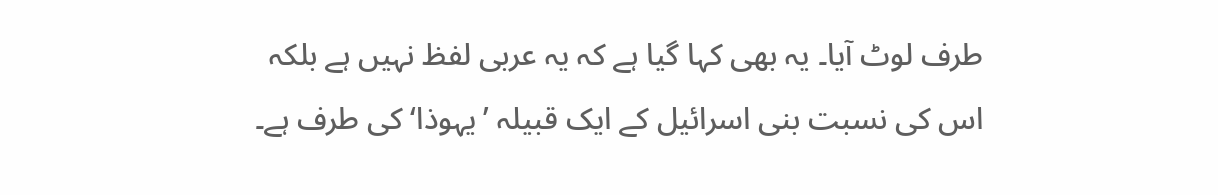طرف لوٹ آیا۔ یہ بھی کہا گیا ہے کہ یہ عربی لفظ نہیں ہے بلکہ اس کی نسبت بنی اسرائیل کے ایک قبیلہ ’یہوذا‘ کی طرف ہے۔